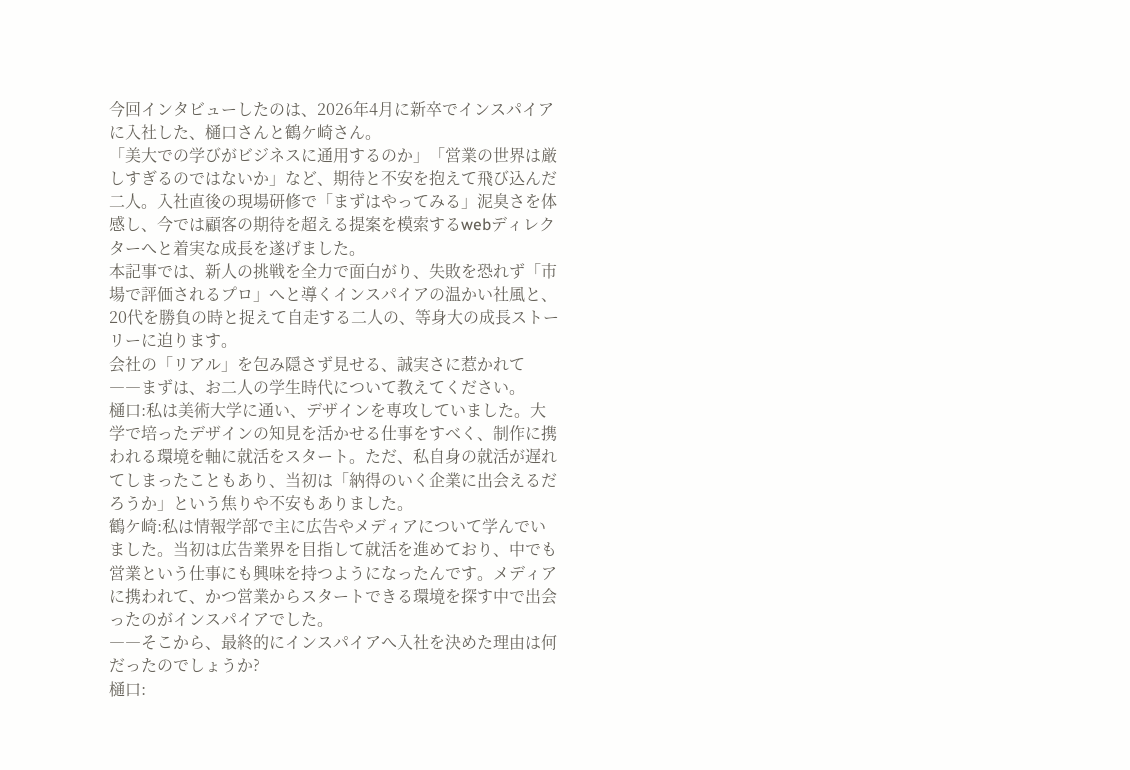今回インタビューしたのは、2026年4月に新卒でインスパイアに入社した、樋口さんと鶴ケ崎さん。
「美大での学びがビジネスに通用するのか」「営業の世界は厳しすぎるのではないか」など、期待と不安を抱えて飛び込んだ二人。入社直後の現場研修で「まずはやってみる」泥臭さを体感し、今では顧客の期待を超える提案を模索するwebディレクターへと着実な成長を遂げました。
本記事では、新人の挑戦を全力で面白がり、失敗を恐れず「市場で評価されるプロ」へと導くインスパイアの温かい社風と、20代を勝負の時と捉えて自走する二人の、等身大の成長ストーリーに迫ります。
会社の「リアル」を包み隠さず見せる、誠実さに惹かれて
――まずは、お二人の学生時代について教えてください。
樋口:私は美術大学に通い、デザインを専攻していました。大学で培ったデザインの知見を活かせる仕事をすべく、制作に携われる環境を軸に就活をスタート。ただ、私自身の就活が遅れてしまったこともあり、当初は「納得のいく企業に出会えるだろうか」という焦りや不安もありました。
鶴ケ崎:私は情報学部で主に広告やメディアについて学んでいました。当初は広告業界を目指して就活を進めており、中でも営業という仕事にも興味を持つようになったんです。メディアに携われて、かつ営業からスタートできる環境を探す中で出会ったのがインスパイアでした。
――そこから、最終的にインスパイアへ入社を決めた理由は何だったのでしょうか?
樋口: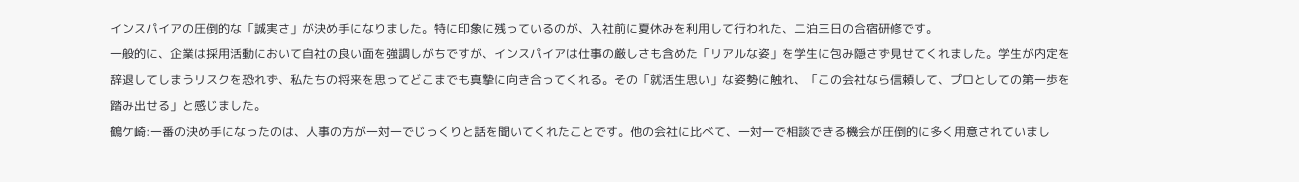インスパイアの圧倒的な「誠実さ」が決め手になりました。特に印象に残っているのが、入社前に夏休みを利用して行われた、二泊三日の合宿研修です。
一般的に、企業は採用活動において自社の良い面を強調しがちですが、インスパイアは仕事の厳しさも含めた「リアルな姿」を学生に包み隠さず見せてくれました。学生が内定を辞退してしまうリスクを恐れず、私たちの将来を思ってどこまでも真摯に向き合ってくれる。その「就活生思い」な姿勢に触れ、「この会社なら信頼して、プロとしての第一歩を踏み出せる」と感じました。
鶴ケ崎:一番の決め手になったのは、人事の方が一対一でじっくりと話を聞いてくれたことです。他の会社に比べて、一対一で相談できる機会が圧倒的に多く用意されていまし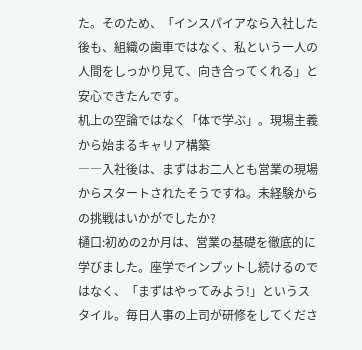た。そのため、「インスパイアなら入社した後も、組織の歯車ではなく、私という一人の人間をしっかり見て、向き合ってくれる」と安心できたんです。
机上の空論ではなく「体で学ぶ」。現場主義から始まるキャリア構築
――入社後は、まずはお二人とも営業の現場からスタートされたそうですね。未経験からの挑戦はいかがでしたか?
樋口:初めの2か月は、営業の基礎を徹底的に学びました。座学でインプットし続けるのではなく、「まずはやってみよう!」というスタイル。毎日人事の上司が研修をしてくださ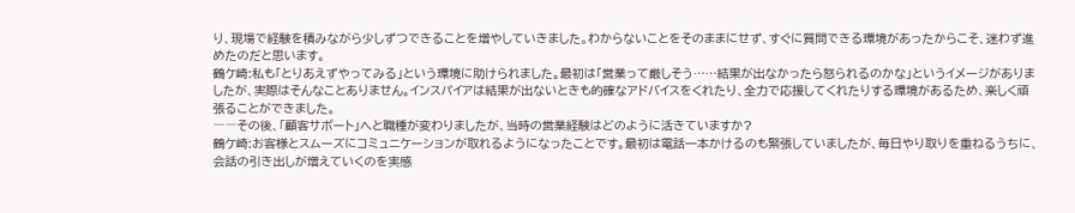り、現場で経験を積みながら少しずつできることを増やしていきました。わからないことをそのままにせず、すぐに質問できる環境があったからこそ、迷わず進めたのだと思います。
鶴ケ崎:私も「とりあえずやってみる」という環境に助けられました。最初は「営業って厳しそう……結果が出なかったら怒られるのかな」というイメージがありましたが、実際はそんなことありません。インスパイアは結果が出ないときも的確なアドバイスをくれたり、全力で応援してくれたりする環境があるため、楽しく頑張ることができました。
――その後、「顧客サポート」へと職種が変わりましたが、当時の営業経験はどのように活きていますか?
鶴ケ崎:お客様とスムーズにコミュニケーションが取れるようになったことです。最初は電話一本かけるのも緊張していましたが、毎日やり取りを重ねるうちに、会話の引き出しが増えていくのを実感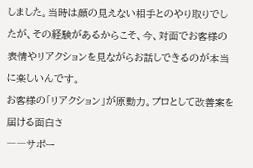しました。当時は顔の見えない相手とのやり取りでしたが、その経験があるからこそ、今、対面でお客様の表情やリアクションを見ながらお話しできるのが本当に楽しいんです。
お客様の「リアクション」が原動力。プロとして改善案を届ける面白さ
――サポー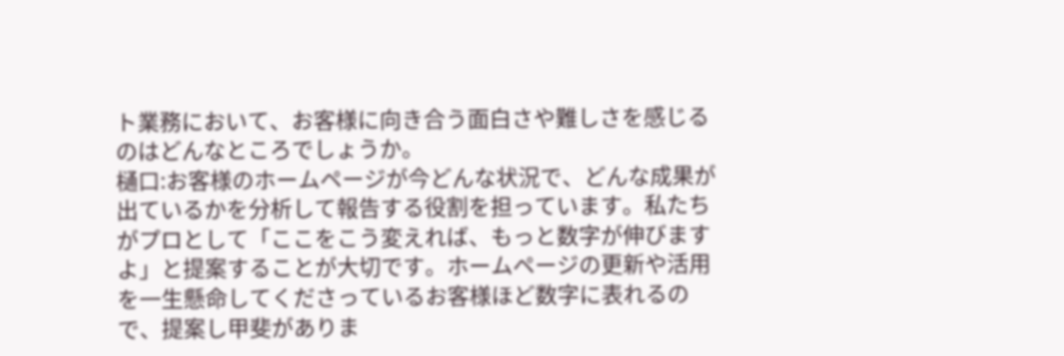ト業務において、お客様に向き合う面白さや難しさを感じるのはどんなところでしょうか。
樋口:お客様のホームページが今どんな状況で、どんな成果が出ているかを分析して報告する役割を担っています。私たちがプロとして「ここをこう変えれば、もっと数字が伸びますよ」と提案することが大切です。ホームページの更新や活用を一生懸命してくださっているお客様ほど数字に表れるので、提案し甲斐がありま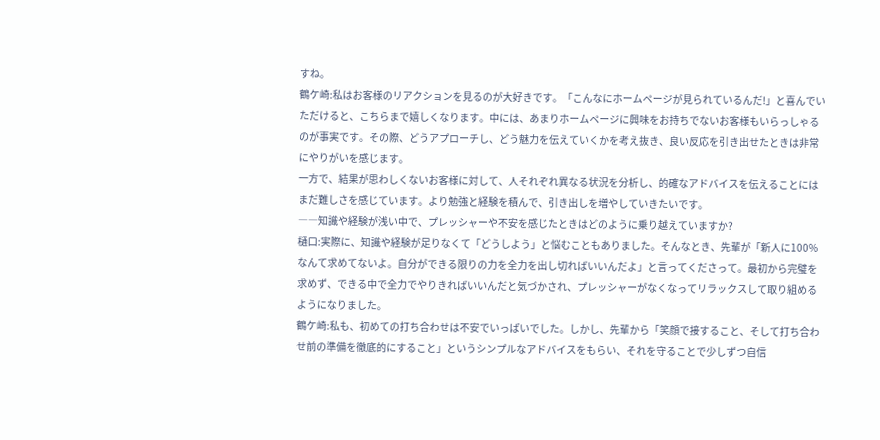すね。
鶴ケ崎:私はお客様のリアクションを見るのが大好きです。「こんなにホームページが見られているんだ!」と喜んでいただけると、こちらまで嬉しくなります。中には、あまりホームページに興味をお持ちでないお客様もいらっしゃるのが事実です。その際、どうアプローチし、どう魅力を伝えていくかを考え抜き、良い反応を引き出せたときは非常にやりがいを感じます。
一方で、結果が思わしくないお客様に対して、人それぞれ異なる状況を分析し、的確なアドバイスを伝えることにはまだ難しさを感じています。より勉強と経験を積んで、引き出しを増やしていきたいです。
――知識や経験が浅い中で、プレッシャーや不安を感じたときはどのように乗り越えていますか?
樋口:実際に、知識や経験が足りなくて「どうしよう」と悩むこともありました。そんなとき、先輩が「新人に100%なんて求めてないよ。自分ができる限りの力を全力を出し切ればいいんだよ」と言ってくださって。最初から完璧を求めず、できる中で全力でやりきればいいんだと気づかされ、プレッシャーがなくなってリラックスして取り組めるようになりました。
鶴ケ崎:私も、初めての打ち合わせは不安でいっぱいでした。しかし、先輩から「笑顔で接すること、そして打ち合わせ前の準備を徹底的にすること」というシンプルなアドバイスをもらい、それを守ることで少しずつ自信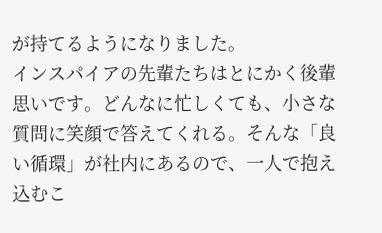が持てるようになりました。
インスパイアの先輩たちはとにかく後輩思いです。どんなに忙しくても、小さな質問に笑顔で答えてくれる。そんな「良い循環」が社内にあるので、一人で抱え込むこ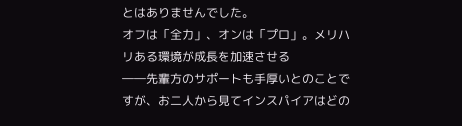とはありませんでした。
オフは「全力」、オンは「プロ」。メリハリある環境が成長を加速させる
――先輩方のサポートも手厚いとのことですが、お二人から見てインスパイアはどの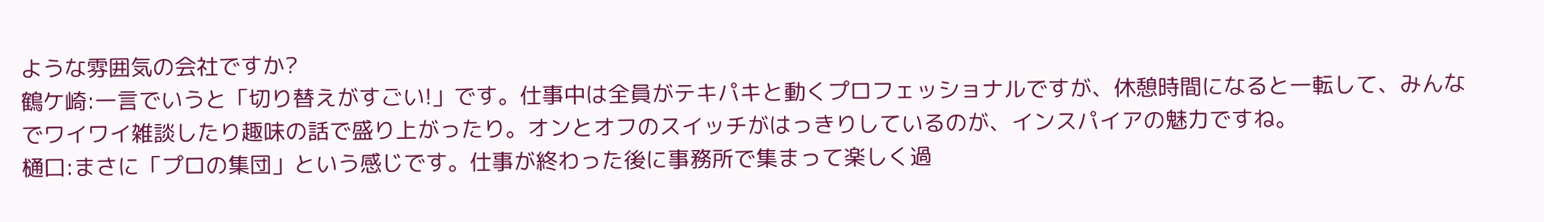ような雰囲気の会社ですか?
鶴ケ崎:一言でいうと「切り替えがすごい!」です。仕事中は全員がテキパキと動くプロフェッショナルですが、休憩時間になると一転して、みんなでワイワイ雑談したり趣味の話で盛り上がったり。オンとオフのスイッチがはっきりしているのが、インスパイアの魅力ですね。
樋口:まさに「プロの集団」という感じです。仕事が終わった後に事務所で集まって楽しく過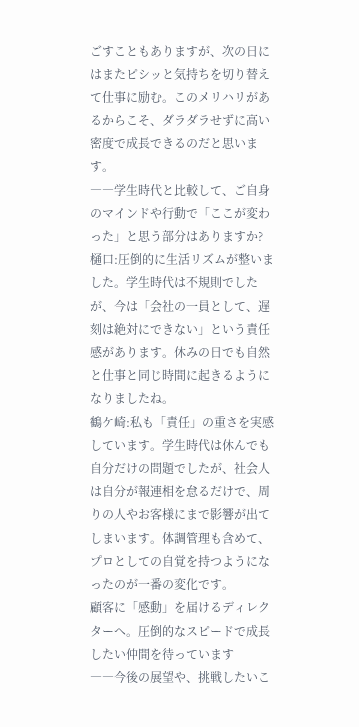ごすこともありますが、次の日にはまたピシッと気持ちを切り替えて仕事に励む。このメリハリがあるからこそ、ダラダラせずに高い密度で成長できるのだと思います。
――学生時代と比較して、ご自身のマインドや行動で「ここが変わった」と思う部分はありますか?
樋口:圧倒的に生活リズムが整いました。学生時代は不規則でしたが、今は「会社の一員として、遅刻は絶対にできない」という責任感があります。休みの日でも自然と仕事と同じ時間に起きるようになりましたね。
鶴ケ崎:私も「責任」の重さを実感しています。学生時代は休んでも自分だけの問題でしたが、社会人は自分が報連相を怠るだけで、周りの人やお客様にまで影響が出てしまいます。体調管理も含めて、プロとしての自覚を持つようになったのが一番の変化です。
顧客に「感動」を届けるディレクターへ。圧倒的なスピードで成長したい仲間を待っています
――今後の展望や、挑戦したいこ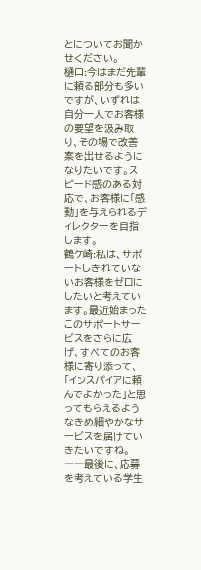とについてお聞かせください。
樋口:今はまだ先輩に頼る部分も多いですが、いずれは自分一人でお客様の要望を汲み取り、その場で改善案を出せるようになりたいです。スピード感のある対応で、お客様に「感動」を与えられるディレクターを目指します。
鶴ケ崎:私は、サポートしきれていないお客様をゼロにしたいと考えています。最近始まったこのサポートサービスをさらに広げ、すべてのお客様に寄り添って、「インスパイアに頼んでよかった」と思ってもらえるようなきめ細やかなサービスを届けていきたいですね。
――最後に、応募を考えている学生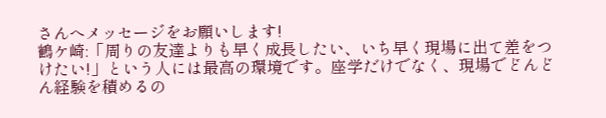さんへメッセージをお願いします!
鶴ケ崎:「周りの友達よりも早く成長したい、いち早く現場に出て差をつけたい!」という人には最高の環境です。座学だけでなく、現場でどんどん経験を積めるの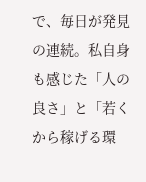で、毎日が発見の連続。私自身も感じた「人の良さ」と「若くから稼げる環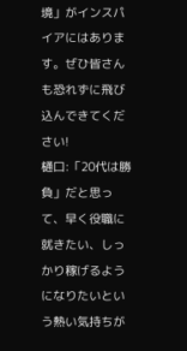境」がインスパイアにはあります。ぜひ皆さんも恐れずに飛び込んできてください!
樋口:「20代は勝負」だと思って、早く役職に就きたい、しっかり稼げるようになりたいという熱い気持ちが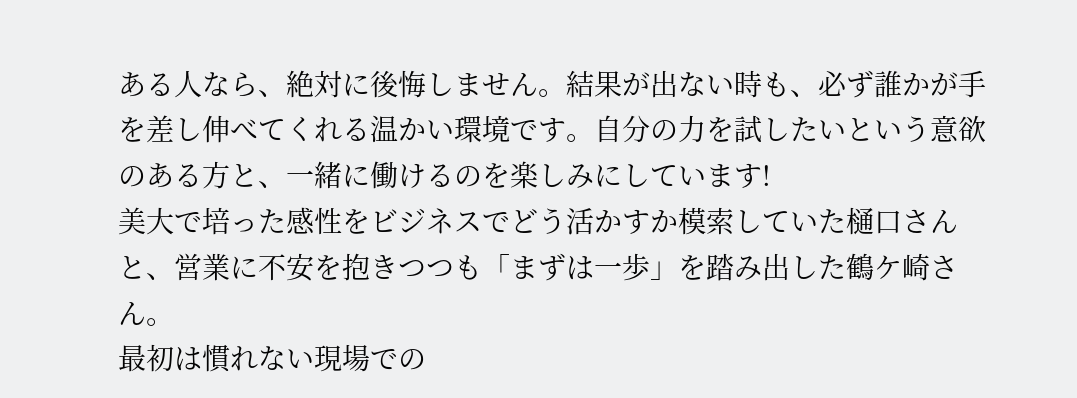ある人なら、絶対に後悔しません。結果が出ない時も、必ず誰かが手を差し伸べてくれる温かい環境です。自分の力を試したいという意欲のある方と、一緒に働けるのを楽しみにしています!
美大で培った感性をビジネスでどう活かすか模索していた樋口さんと、営業に不安を抱きつつも「まずは一歩」を踏み出した鶴ケ崎さん。
最初は慣れない現場での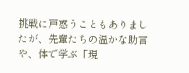挑戦に戸惑うこともありましたが、先輩たちの温かな助言や、体で学ぶ「現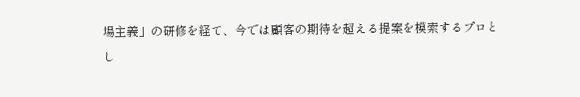場主義」の研修を経て、今では顧客の期待を超える提案を模索するプロとし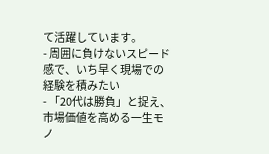て活躍しています。
- 周囲に負けないスピード感で、いち早く現場での経験を積みたい
- 「20代は勝負」と捉え、市場価値を高める一生モノ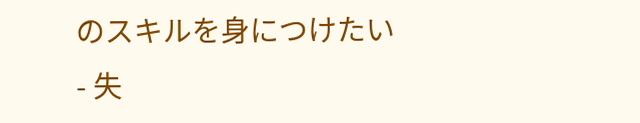のスキルを身につけたい
- 失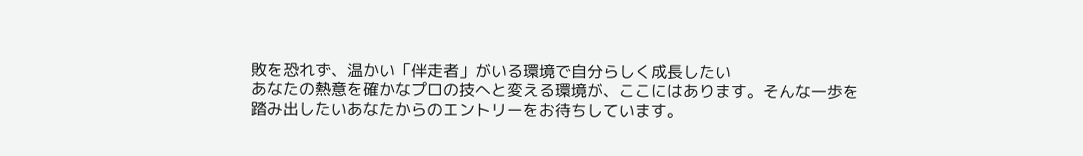敗を恐れず、温かい「伴走者」がいる環境で自分らしく成長したい
あなたの熱意を確かなプロの技へと変える環境が、ここにはあります。そんな一歩を踏み出したいあなたからのエントリーをお待ちしています。